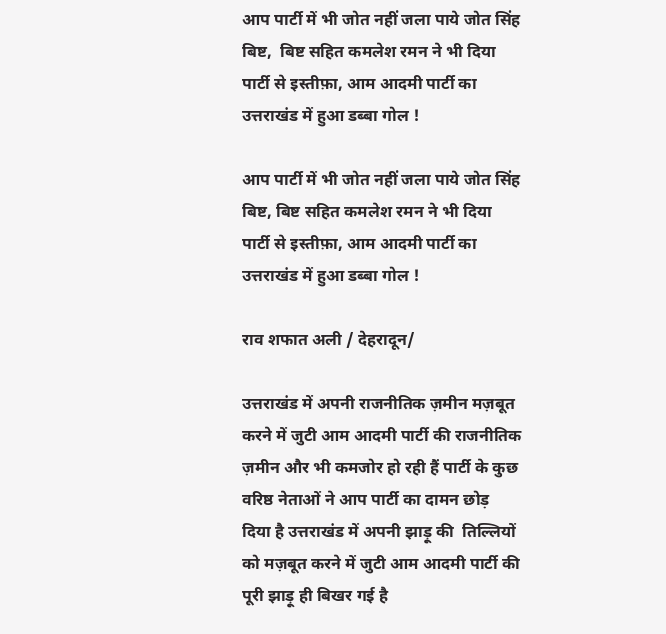आप पार्टी में भी जोत नहीं जला पाये जोत सिंह बिष्ट,  बिष्ट सहित कमलेश रमन ने भी दिया पार्टी से इस्तीफ़ा, आम आदमी पार्टी का उत्तराखंड में हुआ डब्बा गोल !

आप पार्टी में भी जोत नहीं जला पाये जोत सिंह बिष्ट, बिष्ट सहित कमलेश रमन ने भी दिया पार्टी से इस्तीफ़ा, आम आदमी पार्टी का उत्तराखंड में हुआ डब्बा गोल !

राव शफात अली / देहरादून/

उत्तराखंड में अपनी राजनीतिक ज़मीन मज़बूत करने में जुटी आम आदमी पार्टी की राजनीतिक ज़मीन और भी कमजोर हो रही हैं पार्टी के कुछ वरिष्ठ नेताओं ने आप पार्टी का दामन छोड़ दिया है उत्तराखंड में अपनी झाड़ू की  तिल्लियों को मज़बूत करने में जुटी आम आदमी पार्टी की पूरी झाड़ू ही बिखर गई है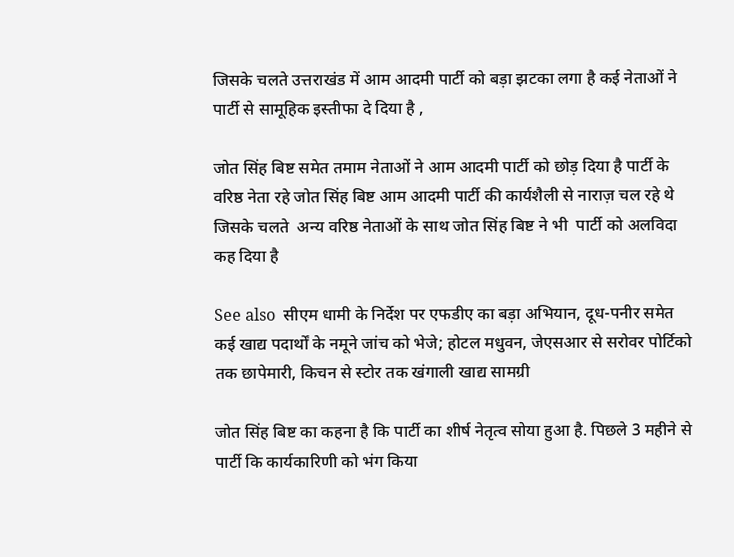जिसके चलते उत्तराखंड में आम आदमी पार्टी को बड़ा झटका लगा है कई नेताओं ने पार्टी से सामूहिक इस्तीफा दे दिया है ,

जोत सिंह बिष्ट समेत तमाम नेताओं ने आम आदमी पार्टी को छोड़ दिया है पार्टी के वरिष्ठ नेता रहे जोत सिंह बिष्ट आम आदमी पार्टी की कार्यशैली से नाराज़ चल रहे थे जिसके चलते  अन्य वरिष्ठ नेताओं के साथ जोत सिंह बिष्ट ने भी  पार्टी को अलविदा कह दिया है

See also  सीएम धामी के निर्देश पर एफडीए का बड़ा अभियान, दूध-पनीर समेत कई खाद्य पदार्थों के नमूने जांच को भेजे; होटल मधुवन, जेएसआर से सरोवर पोर्टिको तक छापेमारी, किचन से स्टोर तक खंगाली खाद्य सामग्री

जोत सिंह बिष्ट का कहना है कि पार्टी का शीर्ष नेतृत्व सोया हुआ है. पिछले 3 महीने से पार्टी कि कार्यकारिणी को भंग किया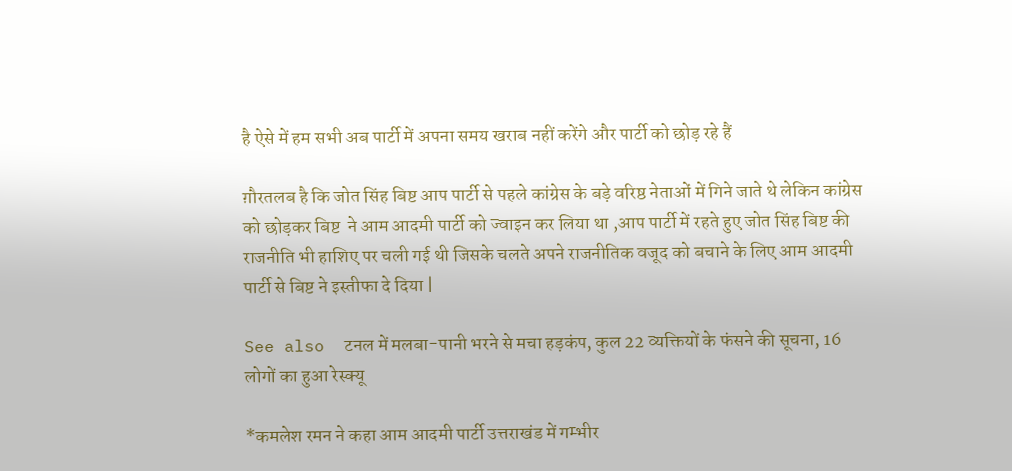है ऐसे में हम सभी अब पार्टी में अपना समय खराब नहीं करेंगे और पार्टी को छोड़ रहे हैं

ग़ौरतलब है कि जोत सिंह बिष्ट आप पार्टी से पहले कांग्रेस के बड़े वरिष्ठ नेताओं में गिने जाते थे लेकिन कांग्रेस को छोड़कर बिष्ट  ने आम आदमी पार्टी को ज्वाइन कर लिया था ,आप पार्टी में रहते हुए जोत सिंह बिष्ट की राजनीति भी हाशिए पर चली गई थी जिसके चलते अपने राजनीतिक वजूद को बचाने के लिए आम आदमी पार्टी से बिष्ट ने इस्तीफा दे दिया |

See also  टनल में मलबा-पानी भरने से मचा हड़कंप, कुल 22 व्यक्तियों के फंसने की सूचना, 16 लोगों का हुआ रेस्क्यू

*कमलेश रमन ने कहा आम आदमी पार्टी उत्तराखंड में गम्भीर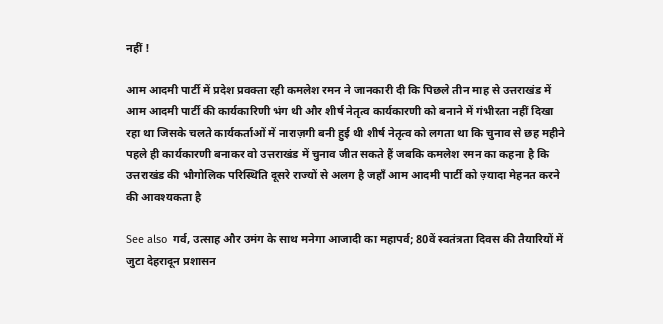नहीं !

आम आदमी पार्टी में प्रदेश प्रवक्ता रही कमलेश रमन ने जानकारी दी कि पिछले तीन माह से उत्तराखंड में आम आदमी पार्टी की कार्यकारिणी भंग थी और शीर्ष नेतृत्व कार्यकारणी को बनाने में गंभीरता नहीं दिखा रहा था जिसके चलते कार्यकर्ताओं में नाराज़गी बनी हुई थी शीर्ष नेतृत्व को लगता था कि चुनाव से छह महीने पहले ही कार्यकारणी बनाकर वो उत्तराखंड में चुनाव जीत सकते हैं जबकि कमलेश रमन का कहना है कि उत्तराखंड की भौगोलिक परिस्थिति दूसरे राज्यों से अलग है जहाँ आम आदमी पार्टी को ज़्यादा मेहनत करने की आवश्यकता है

See also  गर्व, उत्साह और उमंग के साथ मनेगा आजादी का महापर्व; 80वें स्वतंत्रता दिवस की तैयारियों में जुटा देहरादून प्रशासन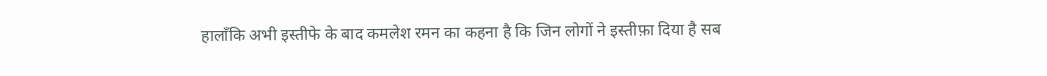हालाँकि अभी इस्तीफे के बाद कमलेश रमन का कहना है कि जिन लोगों ने इस्तीफ़ा दिया है सब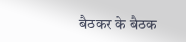बैठकर के बैठक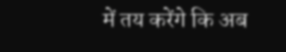में तय करेंगे कि अब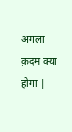अगला क़दम क्या होगा |